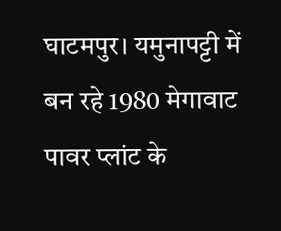घाटमपुर। यमुनापट्टी में बन रहे 1980 मेगावाट पावर प्लांट के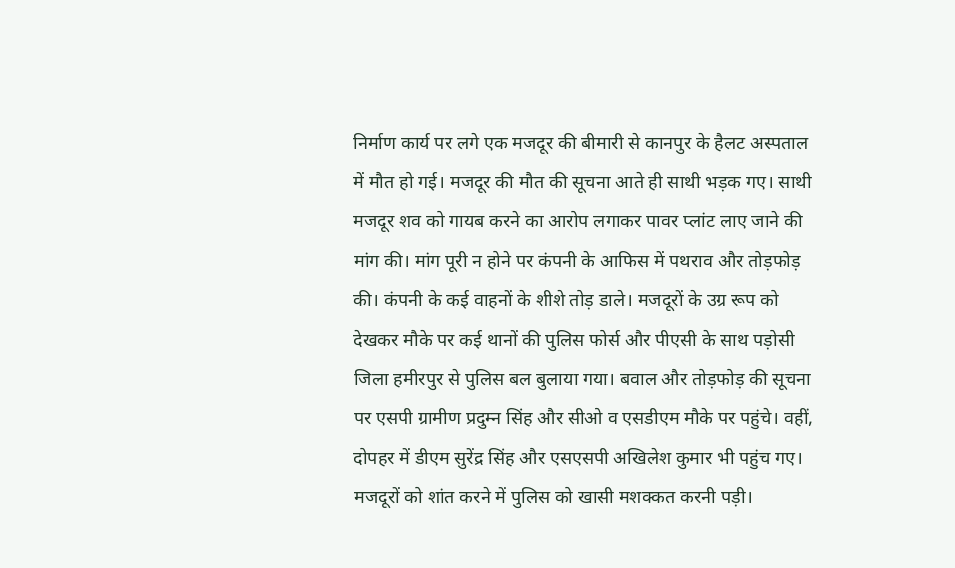निर्माण कार्य पर लगे एक मजदूर की बीमारी से कानपुर के हैलट अस्पताल में मौत हो गई। मजदूर की मौत की सूचना आते ही साथी भड़क गए। साथी मजदूर शव को गायब करने का आरोप लगाकर पावर प्लांट लाए जाने की मांग की। मांग पूरी न होने पर कंपनी के आफिस में पथराव और तोड़फोड़ की। कंपनी के कई वाहनों के शीशे तोड़ डाले। मजदूरों के उग्र रूप को देखकर मौके पर कई थानों की पुलिस फोर्स और पीएसी के साथ पड़ोसी जिला हमीरपुर से पुलिस बल बुलाया गया। बवाल और तोड़फोड़ की सूचना पर एसपी ग्रामीण प्रदुम्न सिंह और सीओ व एसडीएम मौके पर पहुंचे। वहीं, दोपहर में डीएम सुरेंद्र सिंह और एसएसपी अखिलेश कुमार भी पहुंच गए। मजदूरों को शांत करने में पुलिस को खासी मशक्कत करनी पड़ी।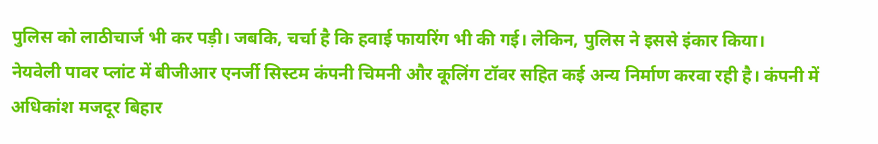पुलिस को लाठीचार्ज भी कर पड़ी। जबकि, चर्चा है कि हवाई फायरिंग भी की गई। लेकिन, पुलिस ने इससे इंकार किया।
नेयवेली पावर प्लांट में बीजीआर एनर्जी सिस्टम कंपनी चिमनी और कूलिंग टॉवर सहित कई अन्य निर्माण करवा रही है। कंपनी में अधिकांश मजदूर बिहार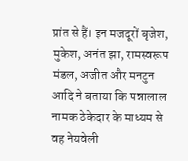प्रांत से हैं। इन मजदूरों बृजेश, मुकेश, अनंत झा, रामस्वरूप मंडल, अजीत और मनटुन आदि ने बताया कि पन्नालाल नामक ठेकेदार के माध्यम से वह नेयवेली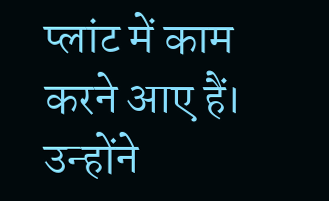प्लांट में काम करने आए हैं। उन्होंने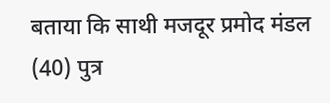बताया कि साथी मजदूर प्रमोद मंडल (40) पुत्र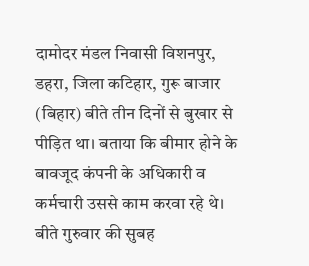दामोदर मंडल निवासी विशनपुर, डहरा, जिला कटिहार, गुरू बाजार (बिहार) बीते तीन दिनों से बुखार से पीड़ित था। बताया कि बीमार होने के बावजूद कंपनी के अधिकारी व कर्मचारी उससे काम करवा रहे थे। बीते गुरुवार की सुबह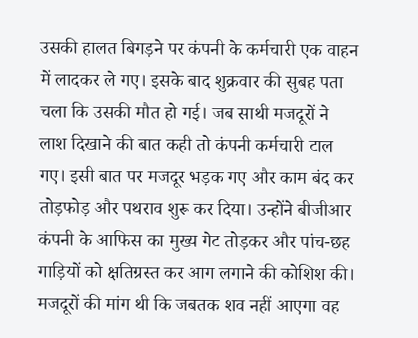उसकी हालत बिगड़ने पर कंपनी के कर्मचारी एक वाहन में लादकर ले गए। इसके बाद शुक्रवार की सुबह पता चला कि उसकी मौत हो गई। जब साथी मजदूरों ने लाश दिखाने की बात कही तो कंपनी कर्मचारी टाल गए। इसी बात पर मजदूर भड़क गए और काम बंद कर तोड़फोड़ और पथराव शुरू कर दिया। उन्होंने बीजीआर कंपनी के आफिस का मुख्य गेट तोड़कर और पांच-छह गाड़ियों को क्षतिग्रस्त कर आग लगाने की कोशिश की। मजदूरों की मांग थी कि जबतक शव नहीं आएगा वह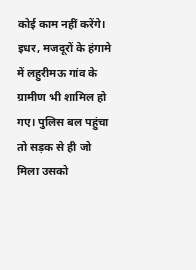कोई काम नहीं करेंगे।
इधर, मजदूरों के हंगामे में लहुरीमऊ गांव के ग्रामीण भी शामिल हो गए। पुलिस बल पहुंचा तो सड़क से ही जो मिला उसको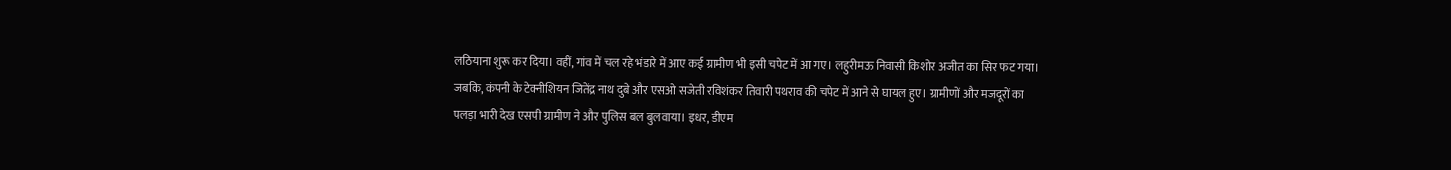लठियाना शुरू कर दिया। वहीं, गांव में चल रहे भंडारे में आए कई ग्रामीण भी इसी चपेट में आ गए। लहुरीमऊ निवासी किशोर अजीत का सिर फट गया। जबकि, कंपनी के टेक्नीशियन जितेंद्र नाथ दुबे और एसओ सजेती रविशंकर तिवारी पथराव की चपेट में आने से घायल हुए। ग्रामीणों और मजदूरों का पलड़ा भारी देख एसपी ग्रामीण ने और पुलिस बल बुलवाया। इधर, डीएम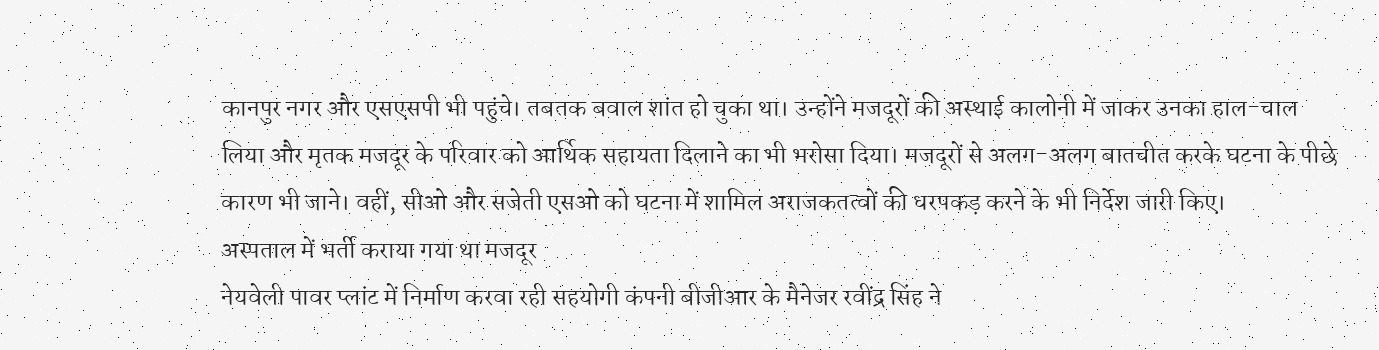कानपुर नगर और एसएसपी भी पहुंचे। तबतक बवाल शांत हो चुका था। उन्होंने मजदूरों की अस्थाई कालोनी में जाकर उनका हाल-चाल लिया और मृतक मजदूर के परिवार को आर्थिक सहायता दिलाने का भी भरोसा दिया। मजदूरों से अलग-अलग बातचीत करके घटना के पीछे कारण भी जाने। वहीं, सीओ और सजेती एसओ को घटना में शामिल अराजकतत्वों की धरपकड़ करने के भी निर्देश जारी किए।
अस्पताल में भर्ती कराया गया था मजदूर
नेयवेली पावर प्लांट में निर्माण करवा रही सहयोगी कंपनी बीजीआर के मैनेजर रवींद्र सिंह ने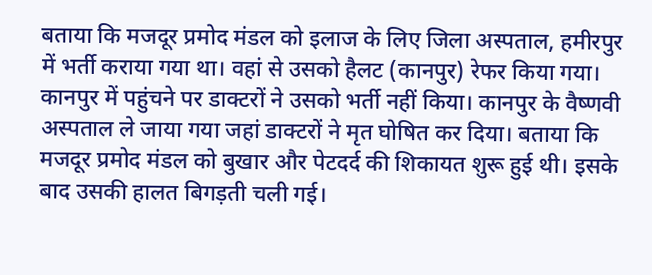बताया कि मजदूर प्रमोद मंडल को इलाज के लिए जिला अस्पताल, हमीरपुर में भर्ती कराया गया था। वहां से उसको हैलट (कानपुर) रेफर किया गया। कानपुर में पहुंचने पर डाक्टरों ने उसको भर्ती नहीं किया। कानपुर के वैष्णवी अस्पताल ले जाया गया जहां डाक्टरों ने मृत घोषित कर दिया। बताया कि मजदूर प्रमोद मंडल को बुखार और पेटदर्द की शिकायत शुरू हुई थी। इसके बाद उसकी हालत बिगड़ती चली गई।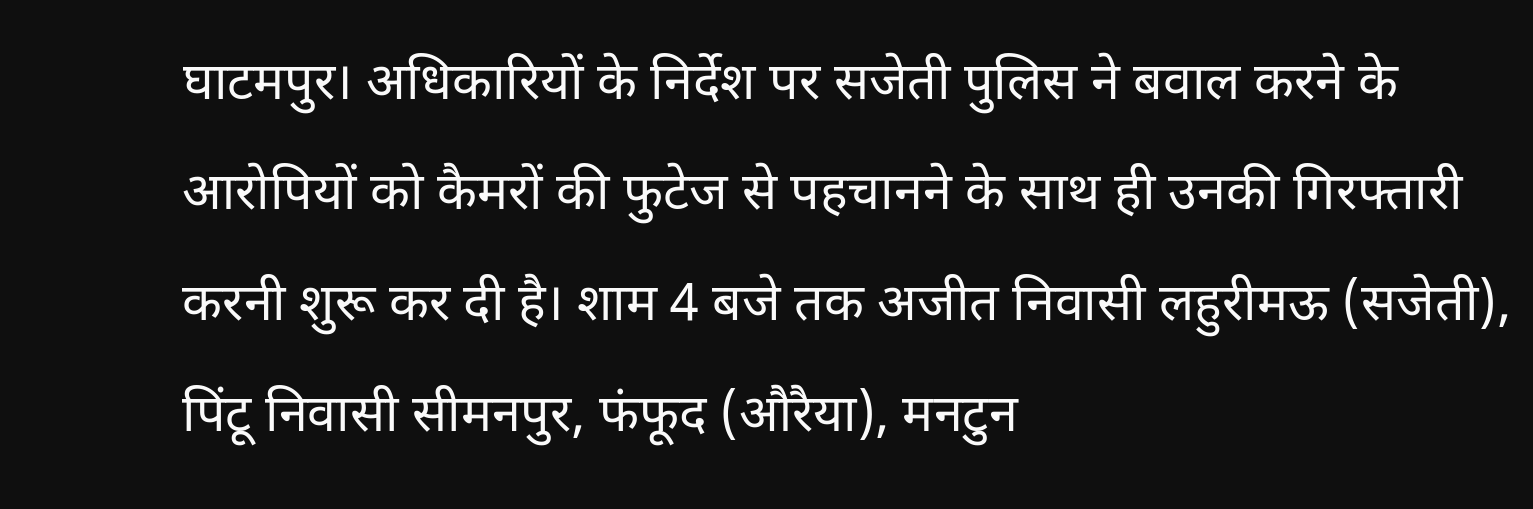घाटमपुर। अधिकारियों के निर्देश पर सजेती पुलिस ने बवाल करने के आरोपियों को कैमरों की फुटेज से पहचानने के साथ ही उनकी गिरफ्तारी करनी शुरू कर दी है। शाम 4 बजे तक अजीत निवासी लहुरीमऊ (सजेती), पिंटू निवासी सीमनपुर, फंफूद (औरैया), मनटुन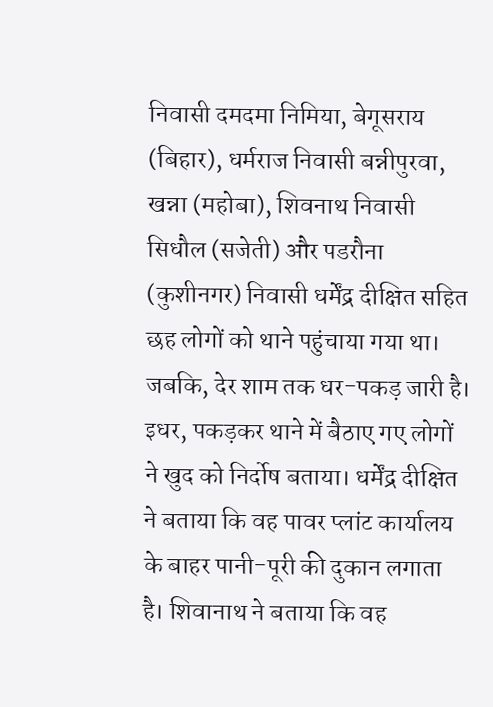निवासी दमदमा निमिया, बेगूसराय (बिहार), धर्मराज निवासी बन्नीपुरवा, खन्ना (महोबा), शिवनाथ निवासी सिधौल (सजेती) और पडरौना (कुशीनगर) निवासी धर्मेंद्र दीक्षित सहित छह लोगों को थाने पहुंचाया गया था। जबकि, देर शाम तक धर-पकड़ जारी है।
इधर, पकड़कर थाने में बैठाए गए लोगों ने खुद को निर्दोष बताया। धर्मेंद्र दीक्षित ने बताया कि वह पावर प्लांट कार्यालय के बाहर पानी-पूरी की दुकान लगाता है। शिवानाथ ने बताया कि वह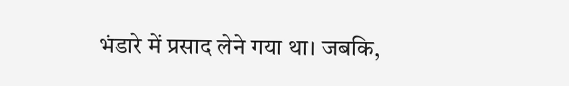भंडारे में प्रसाद लेने गया था। जबकि,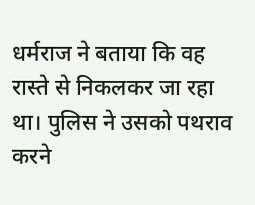धर्मराज ने बताया कि वह रास्ते से निकलकर जा रहा था। पुलिस ने उसको पथराव करने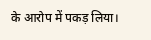के आरोप में पकड़ लिया।